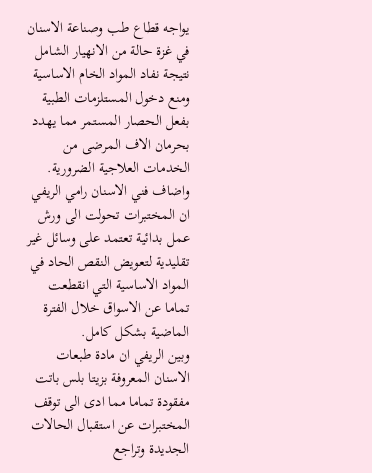يواجه قطاع طب وصناعة الاسنان في غزة حالة من الانهيار الشامل نتيجة نفاد المواد الخام الاساسية ومنع دخول المستلزمات الطبية بفعل الحصار المستمر مما يهدد بحرمان الاف المرضى من الخدمات العلاجية الضرورية.
واضاف فني الاسنان رامي الريفي ان المختبرات تحولت الى ورش عمل بدائية تعتمد على وسائل غير تقليدية لتعويض النقص الحاد في المواد الاساسية التي انقطعت تماما عن الاسواق خلال الفترة الماضية بشكل كامل.
وبين الريفي ان مادة طبعات الاسنان المعروفة بزيتا بلس باتت مفقودة تماما مما ادى الى توقف المختبرات عن استقبال الحالات الجديدة وتراجع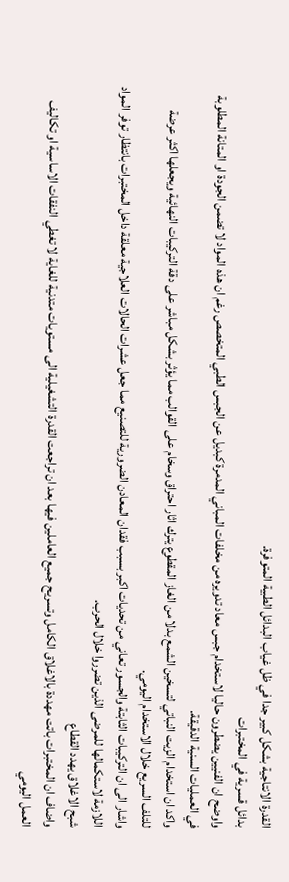القدرة الانتاجية بشكل كبير جدا في ظل غياب البدائل الطبية المتوفرة.
بدائل قسرية في المختبرات
واوضح ان الفنيين يضطرون حاليا لاستخدام جبس معاد تدويره من مخلفات المباني المدمرة كبديل عن الجبس الطبي المتخصص رغم ان هذه المواد لا تضمن الجودة او المتانة المطلوبة في العمليات السنية الدقيقة.
واكد ان استخدام الزيت النباتي لتسخين الشمع بدلا من الغاز المقطوع يترك اثار احتراق وسخام على القوالب مما يؤثر بشكل مباشر على دقة التركيبات النهائية ويجعلها اكثر عرضة للتلف السريع خلال الاستخدام اليومي.
واشار الى ان التركيبات الثابتة والجسور تعاني من تحديات اكبر بسبب فقدان المعادن الضرورية للتصنيع مما جعل عشرات الحالات العلاجية معلقة داخل المختبرات بانتظار توفر المواد اللازمة لاستكمالها للمرضى الذين تضرروا خلال الحرب.
شبح الاغلاق يهدد القطاع
واضاف ان المختبرات باتت مهددة بالاغلاق الكامل وتسريح جميع العاملين فيها بعد ان تراجعت القدرة التشغيلية الى مستويات متدنية للغاية لا تغطي النفقات الاساسية او تكاليف العمل اليومي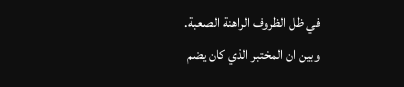في ظل الظروف الراهنة الصعبة.
وبين ان المختبر الذي كان يضم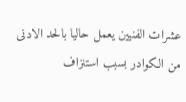عشرات الفنيين يعمل حاليا بالحد الادنى من الكوادر بسبب استنزاف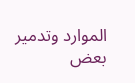الموارد وتدمير بعض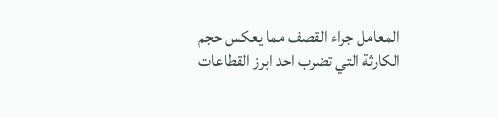المعامل جراء القصف مما يعكس حجم الكارثة التي تضرب احد ابرز القطاعات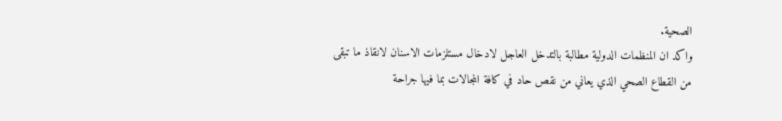الصحية.
واكد ان المنظمات الدولية مطالبة بالتدخل العاجل لادخال مستلزمات الاسنان لانقاذ ما تبقى من القطاع الصحي الذي يعاني من نقص حاد في كافة المجالات بما فيها جراحة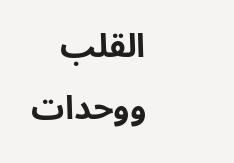القلب ووحدات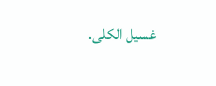غسيل الكلى.